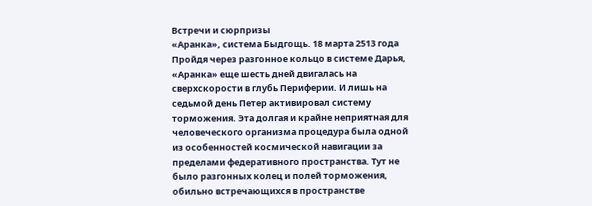Встречи и сюрпризы
«Аранка», система Быдгощь. 18 марта 2513 года
Пройдя через разгонное кольцо в системе Дарья, «Аранка» еще шесть дней двигалась на сверхскорости в глубь Периферии. И лишь на седьмой день Петер активировал систему торможения. Эта долгая и крайне неприятная для человеческого организма процедура была одной из особенностей космической навигации за пределами федеративного пространства. Тут не было разгонных колец и полей торможения, обильно встречающихся в пространстве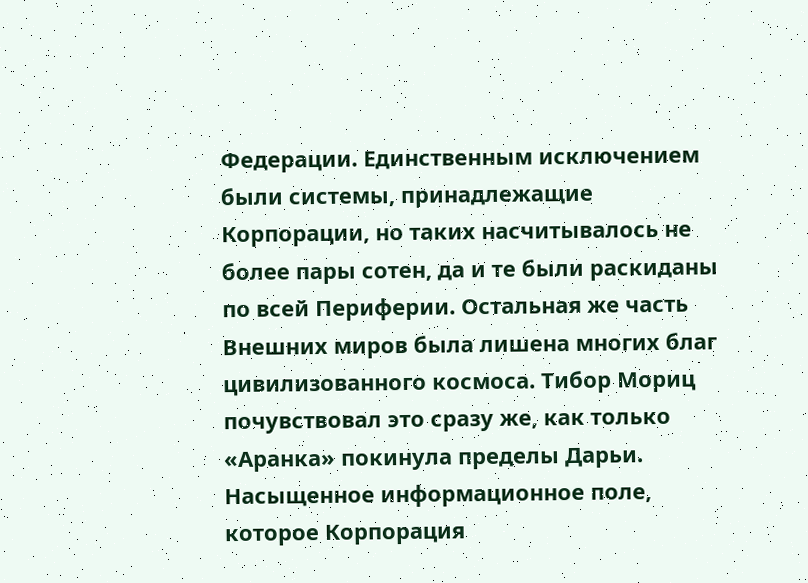Федерации. Единственным исключением были системы, принадлежащие Корпорации, но таких насчитывалось не более пары сотен, да и те были раскиданы по всей Периферии. Остальная же часть Внешних миров была лишена многих благ цивилизованного космоса. Тибор Мориц почувствовал это сразу же, как только «Аранка» покинула пределы Дарьи. Насыщенное информационное поле, которое Корпорация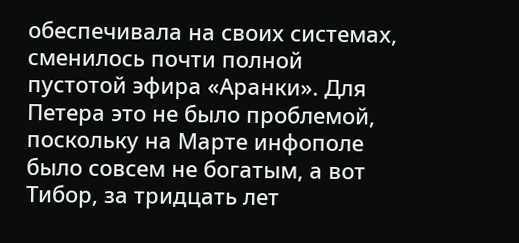обеспечивала на своих системах, сменилось почти полной пустотой эфира «Аранки». Для Петера это не было проблемой, поскольку на Марте инфополе было совсем не богатым, а вот Тибор, за тридцать лет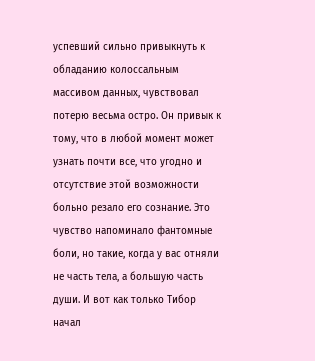успевший сильно привыкнуть к обладанию колоссальным массивом данных, чувствовал потерю весьма остро. Он привык к тому, что в любой момент может узнать почти все, что угодно и отсутствие этой возможности больно резало его сознание. Это чувство напоминало фантомные боли, но такие, когда у вас отняли не часть тела, а большую часть души. И вот как только Тибор начал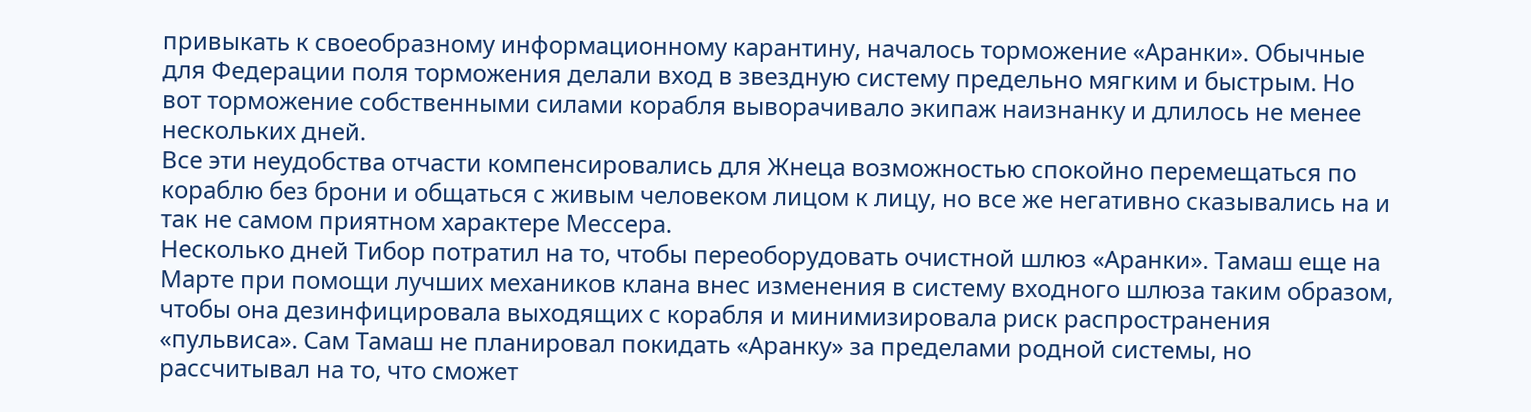привыкать к своеобразному информационному карантину, началось торможение «Аранки». Обычные для Федерации поля торможения делали вход в звездную систему предельно мягким и быстрым. Но вот торможение собственными силами корабля выворачивало экипаж наизнанку и длилось не менее нескольких дней.
Все эти неудобства отчасти компенсировались для Жнеца возможностью спокойно перемещаться по кораблю без брони и общаться с живым человеком лицом к лицу, но все же негативно сказывались на и так не самом приятном характере Мессера.
Несколько дней Тибор потратил на то, чтобы переоборудовать очистной шлюз «Аранки». Тамаш еще на Марте при помощи лучших механиков клана внес изменения в систему входного шлюза таким образом, чтобы она дезинфицировала выходящих с корабля и минимизировала риск распространения «пульвиса». Сам Тамаш не планировал покидать «Аранку» за пределами родной системы, но рассчитывал на то, что сможет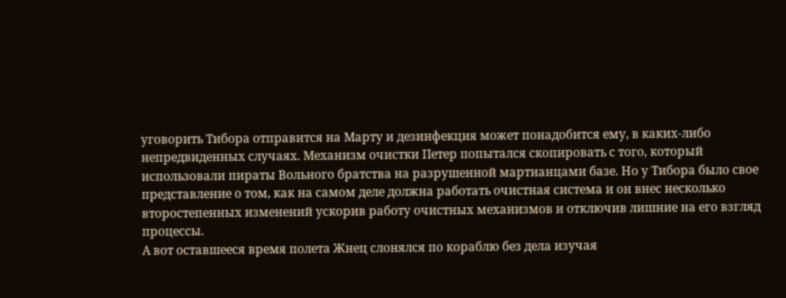уговорить Тибора отправится на Марту и дезинфекция может понадобится ему, в каких-либо непредвиденных случаях. Механизм очистки Петер попытался скопировать с того, который использовали пираты Вольного братства на разрушенной мартианцами базе. Но у Тибора было свое представление о том, как на самом деле должна работать очистная система и он внес несколько второстепенных изменений ускорив работу очистных механизмов и отключив лишние на его взгляд процессы.
А вот оставшееся время полета Жнец слонялся по кораблю без дела изучая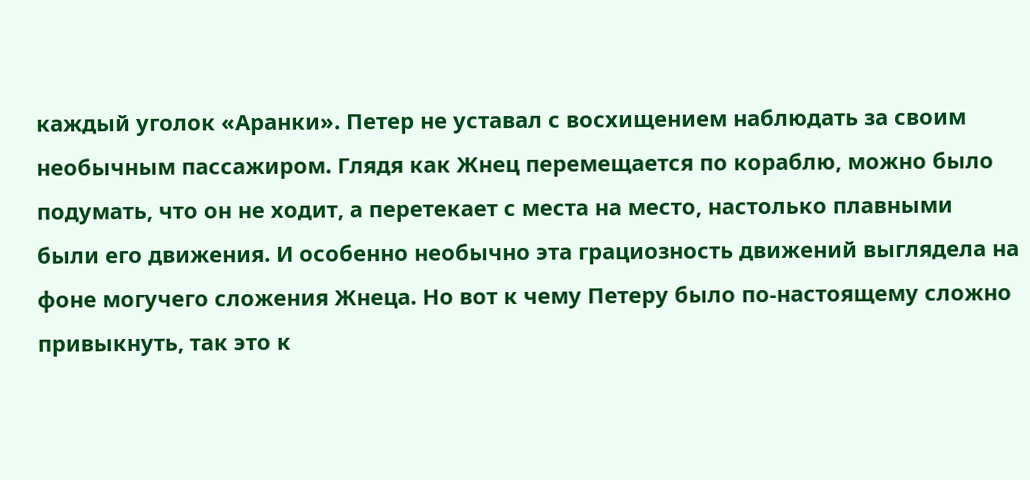каждый уголок «Аранки». Петер не уставал с восхищением наблюдать за своим необычным пассажиром. Глядя как Жнец перемещается по кораблю, можно было подумать, что он не ходит, а перетекает с места на место, настолько плавными были его движения. И особенно необычно эта грациозность движений выглядела на фоне могучего сложения Жнеца. Но вот к чему Петеру было по-настоящему сложно привыкнуть, так это к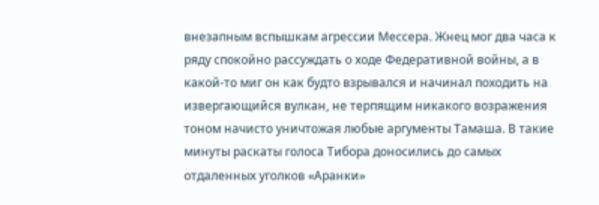внезапным вспышкам агрессии Мессера. Жнец мог два часа к ряду спокойно рассуждать о ходе Федеративной войны, а в какой-то миг он как будто взрывался и начинал походить на извергающийся вулкан, не терпящим никакого возражения тоном начисто уничтожая любые аргументы Тамаша. В такие минуты раскаты голоса Тибора доносились до самых отдаленных уголков «Аранки»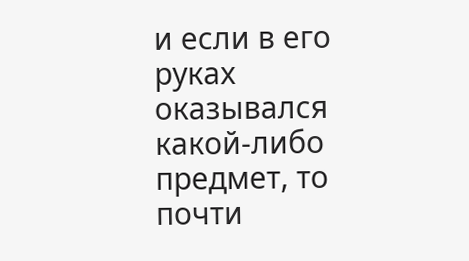и если в его руках оказывался какой-либо предмет, то почти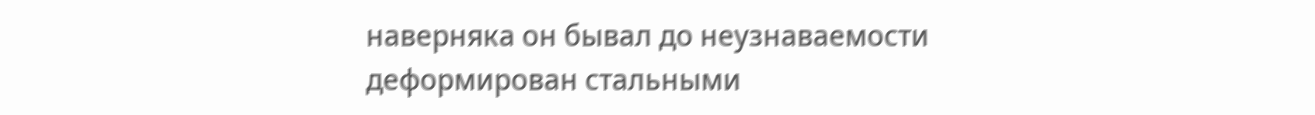наверняка он бывал до неузнаваемости деформирован стальными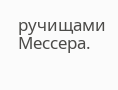ручищами Мессера.